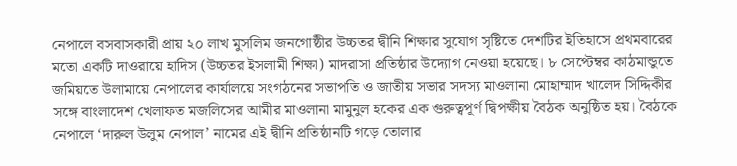নেপালে বসবাসকারী প্রায় ২০ লাখ মুসলিম জনগোষ্ঠীর উচ্চতর দ্বীনি শিক্ষার সুযোগ সৃষ্টিতে দেশটির ইতিহাসে প্রথমবারের মতো একটি দাওরায়ে হাদিস (উচ্চতর ইসলামী শিক্ষা) মাদরাসা প্রতিষ্ঠার উদ্যোগ নেওয়া হয়েছে। ৮ সেপ্টেম্বর কাঠমান্ডুতে জমিয়তে উলামায়ে নেপালের কার্যালয়ে সংগঠনের সভাপতি ও জাতীয় সভার সদস্য মাওলানা মোহাম্মাদ খালেদ সিদ্দিকীর সঙ্গে বাংলাদেশ খেলাফত মজলিসের আমীর মাওলানা মামুনুল হকের এক গুরুত্বপূর্ণ দ্বিপক্ষীয় বৈঠক অনুষ্ঠিত হয়। বৈঠকে নেপালে ‘দারুল উলুম নেপাল’ নামের এই দ্বীনি প্রতিষ্ঠানটি গড়ে তোলার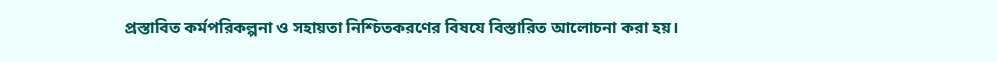প্রস্তাবিত কর্মপরিকল্পনা ও সহায়তা নিশ্চিতকরণের বিষযে বিস্তারিত আলোচনা করা হয়।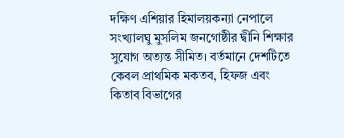দক্ষিণ এশিয়ার হিমালয়কন্যা নেপালে সংখ্যালঘু মুসলিম জনগোষ্ঠীর দ্বীনি শিক্ষার সুযোগ অত্যন্ত সীমিত। বর্তমানে দেশটিতে কেবল প্রাথমিক মকতব, হিফজ এবং কিতাব বিভাগের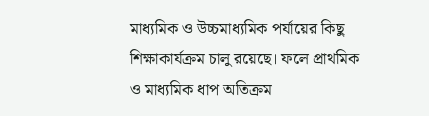মাধ্যমিক ও উচ্চমাধ্যমিক পর্যায়ের কিছু শিক্ষাকার্যক্রম চালু রয়েছে। ফলে প্রাথমিক ও মাধ্যমিক ধাপ অতিক্রম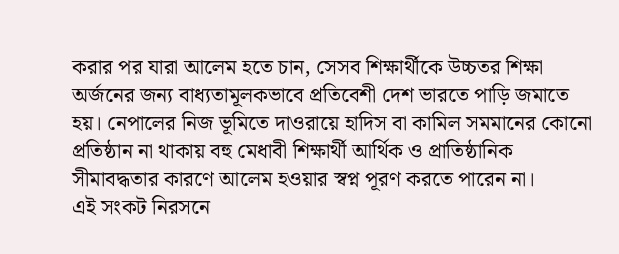করার পর যারা আলেম হতে চান, সেসব শিক্ষার্থীকে উচ্চতর শিক্ষা অর্জনের জন্য বাধ্যতামূলকভাবে প্রতিবেশী দেশ ভারতে পাড়ি জমাতে হয়। নেপালের নিজ ভূমিতে দাওরায়ে হাদিস বা কামিল সমমানের কোনো প্রতিষ্ঠান না থাকায় বহু মেধাবী শিক্ষার্থী আর্থিক ও প্রাতিষ্ঠানিক সীমাবদ্ধতার কারণে আলেম হওয়ার স্বপ্ন পূরণ করতে পারেন না।
এই সংকট নিরসনে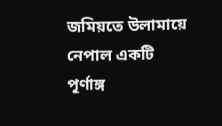জমিয়তে উলামায়ে নেপাল একটি পূর্ণাঙ্গ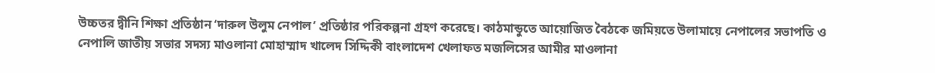উচ্চতর দ্বীনি শিক্ষা প্রতিষ্ঠান ‘দারুল উলুম নেপাল’ প্রতিষ্ঠার পরিকল্পনা গ্রহণ করেছে। কাঠমান্ডুতে আয়োজিত বৈঠকে জমিয়তে উলামায়ে নেপালের সভাপতি ও নেপালি জাতীয় সভার সদস্য মাওলানা মোহাম্মাদ খালেদ সিদ্দিকী বাংলাদেশ খেলাফত মজলিসের আমীর মাওলানা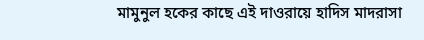মামুনুল হকের কাছে এই দাওরায়ে হাদিস মাদরাসা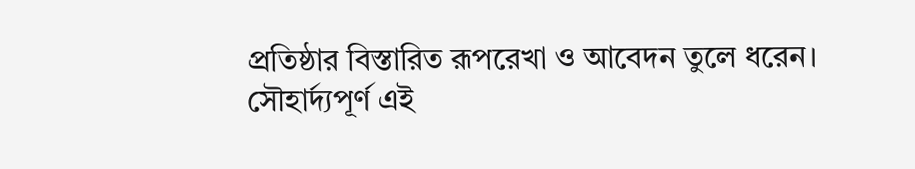প্রতিষ্ঠার বিস্তারিত রূপরেখা ও আবেদন তুলে ধরেন।
সৌহার্দ্যপূর্ণ এই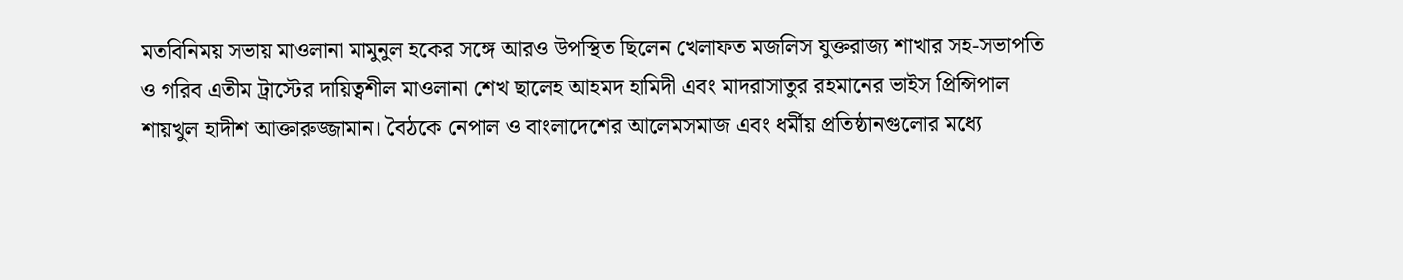মতবিনিময় সভায় মাওলানা মামুনুল হকের সঙ্গে আরও উপস্থিত ছিলেন খেলাফত মজলিস যুক্তরাজ্য শাখার সহ-সভাপতি ও গরিব এতীম ট্রাস্টের দায়িত্বশীল মাওলানা শেখ ছালেহ আহমদ হামিদী এবং মাদরাসাতুর রহমানের ভাইস প্রিন্সিপাল শায়খুল হাদীশ আক্তারুজ্জামান। বৈঠকে নেপাল ও বাংলাদেশের আলেমসমাজ এবং ধর্মীয় প্রতিষ্ঠানগুলোর মধ্যে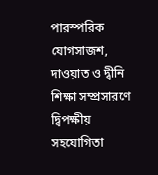পারস্পরিক যোগসাজশ, দাওয়াত ও দ্বীনি শিক্ষা সম্প্রসারণে দ্বিপক্ষীয় সহযোগিতা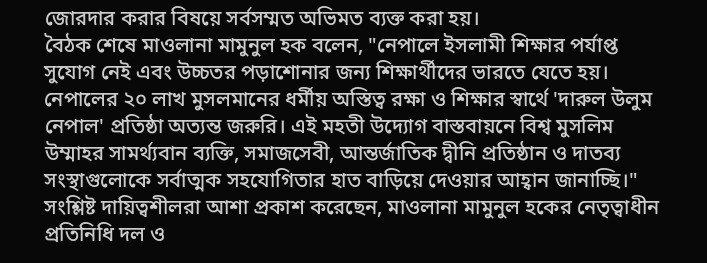জোরদার করার বিষয়ে সর্বসম্মত অভিমত ব্যক্ত করা হয়।
বৈঠক শেষে মাওলানা মামুনুল হক বলেন, "নেপালে ইসলামী শিক্ষার পর্যাপ্ত সুযোগ নেই এবং উচ্চতর পড়াশোনার জন্য শিক্ষার্থীদের ভারতে যেতে হয়। নেপালের ২০ লাখ মুসলমানের ধর্মীয় অস্তিত্ব রক্ষা ও শিক্ষার স্বার্থে 'দারুল উলুম নেপাল' প্রতিষ্ঠা অত্যন্ত জরুরি। এই মহতী উদ্যোগ বাস্তবায়নে বিশ্ব মুসলিম উম্মাহর সামর্থ্যবান ব্যক্তি, সমাজসেবী, আন্তর্জাতিক দ্বীনি প্রতিষ্ঠান ও দাতব্য সংস্থাগুলোকে সর্বাত্মক সহযোগিতার হাত বাড়িয়ে দেওয়ার আহ্বান জানাচ্ছি।"
সংশ্লিষ্ট দায়িত্বশীলরা আশা প্রকাশ করেছেন, মাওলানা মামুনুল হকের নেতৃত্বাধীন প্রতিনিধি দল ও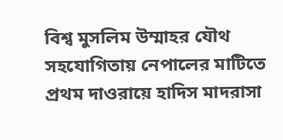বিশ্ব মুসলিম উম্মাহর যৌথ সহযোগিতায় নেপালের মাটিতে প্রথম দাওরায়ে হাদিস মাদরাসা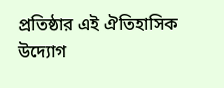প্রতিষ্ঠার এই ঐতিহাসিক উদ্যোগ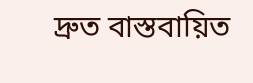দ্রুত বাস্তবায়িত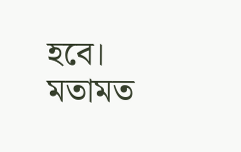হবে।
মতামত